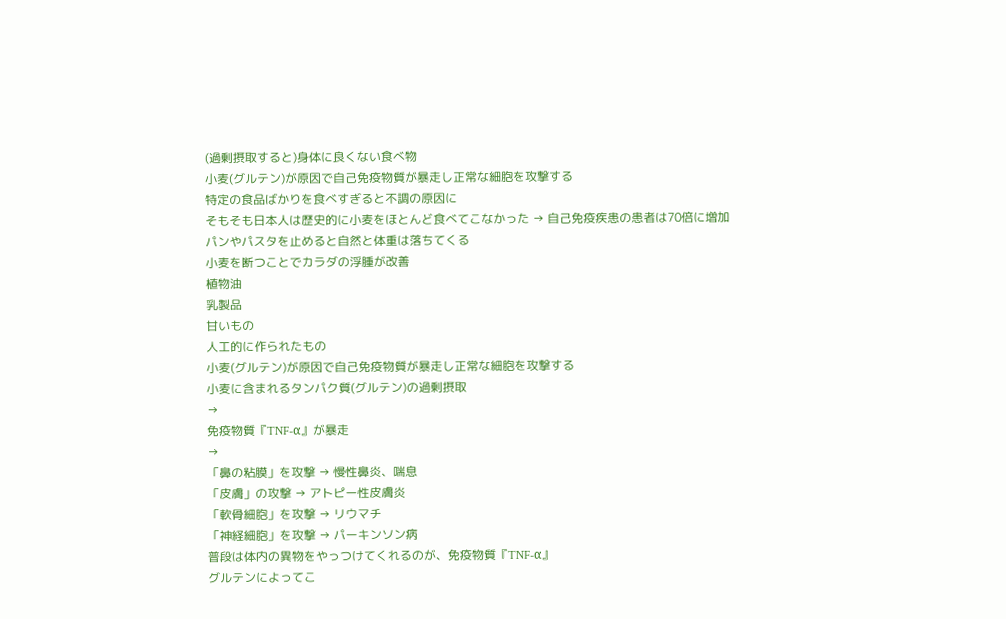(過剰摂取すると)身体に良くない食べ物
小麦(グルテン)が原因で自己免疫物質が暴走し正常な細胞を攻撃する
特定の食品ばかりを食べすぎると不調の原因に
そもそも日本人は歴史的に小麦をほとんど食べてこなかった → 自己免疫疾患の患者は70倍に増加
パンやパスタを止めると自然と体重は落ちてくる
小麦を断つことでカラダの浮腫が改善
植物油
乳製品
甘いもの
人工的に作られたもの
小麦(グルテン)が原因で自己免疫物質が暴走し正常な細胞を攻撃する
小麦に含まれるタンパク質(グルテン)の過剰摂取
→
免疫物質『TNF-α』が暴走
→
「鼻の粘膜」を攻撃 → 慢性鼻炎、喘息
「皮膚」の攻撃 → アトピー性皮膚炎
「軟骨細胞」を攻撃 → リウマチ
「神経細胞」を攻撃 → パーキンソン病
普段は体内の異物をやっつけてくれるのが、免疫物質『TNF-α』
グルテンによってこ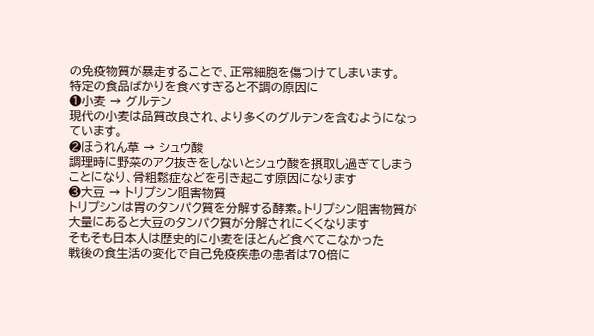の免疫物質が暴走することで、正常細胞を傷つけてしまいます。
特定の食品ばかりを食べすぎると不調の原因に
❶小麦 → グルテン
現代の小麦は品質改良され、より多くのグルテンを含むようになっています。
❷ほうれん草 → シュウ酸
調理時に野菜のアク抜きをしないとシュウ酸を摂取し過ぎてしまうことになり、骨粗鬆症などを引き起こす原因になります
❸大豆 → トリプシン阻害物質
トリプシンは胃のタンパク質を分解する酵素。トリプシン阻害物質が大量にあると大豆のタンパク質が分解されにくくなります
そもそも日本人は歴史的に小麦をほとんど食べてこなかった
戦後の食生活の変化で自己免疫疾患の患者は70倍に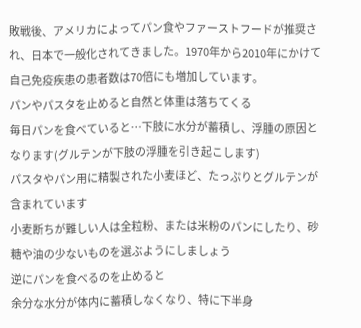敗戦後、アメリカによってパン食やファーストフードが推奨され、日本で一般化されてきました。1970年から2010年にかけて自己免疫疾患の患者数は70倍にも増加しています。
パンやパスタを止めると自然と体重は落ちてくる
毎日パンを食べていると…下肢に水分が蓄積し、浮腫の原因となります(グルテンが下肢の浮腫を引き起こします)
パスタやパン用に精製された小麦ほど、たっぷりとグルテンが含まれています
小麦断ちが難しい人は全粒粉、または米粉のパンにしたり、砂糖や油の少ないものを選ぶようにしましょう
逆にパンを食べるのを止めると
余分な水分が体内に蓄積しなくなり、特に下半身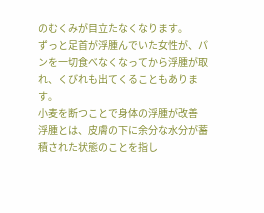のむくみが目立たなくなります。
ずっと足首が浮腫んでいた女性が、パンを一切食べなくなってから浮腫が取れ、くびれも出てくることもあります。
小麦を断つことで身体の浮腫が改善
浮腫とは、皮膚の下に余分な水分が蓄積された状態のことを指し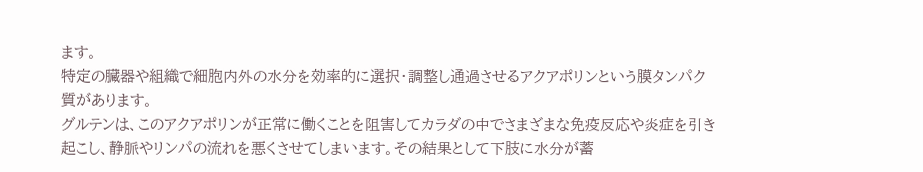ます。
特定の臓器や組織で細胞内外の水分を効率的に選択・調整し通過させるアクアポリンという膜タンパク質があります。
グルテンは、このアクアポリンが正常に働くことを阻害してカラダの中でさまざまな免疫反応や炎症を引き起こし、静脈やリンパの流れを悪くさせてしまいます。その結果として下肢に水分が蓄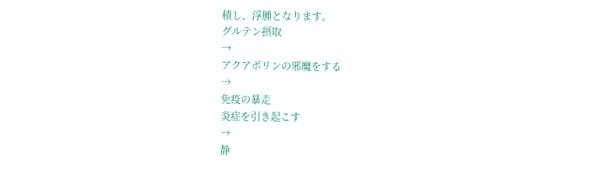積し、浮腫となります。
グルテン摂取
→
アクアポリンの邪魔をする
→
免疫の暴走
炎症を引き起こす
→
静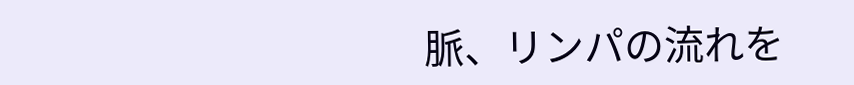脈、リンパの流れを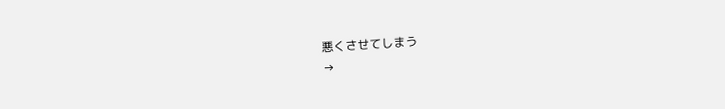悪くさせてしまう
→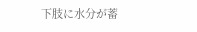下肢に水分が蓄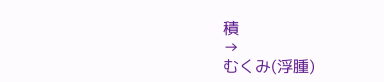積
→
むくみ(浮腫)